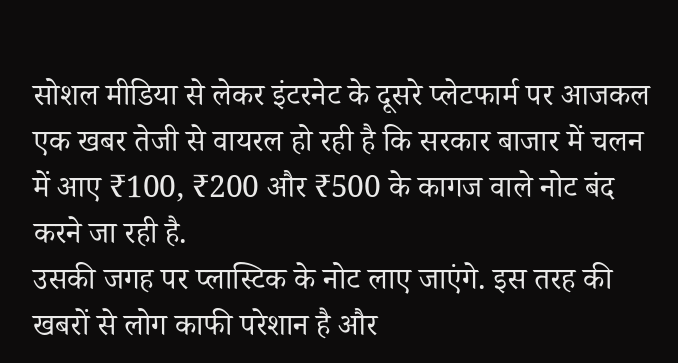सोशल मीडिया से लेकर इंटरनेट के दूसरे प्लेटफार्म पर आजकल एक खबर तेजी से वायरल हो रही है कि सरकार बाजार में चलन में आए ₹100, ₹200 और ₹500 के कागज वाले नोट बंद करने जा रही है.
उसकी जगह पर प्लास्टिक के नोट लाए जाएंगे. इस तरह की खबरों से लोग काफी परेशान है और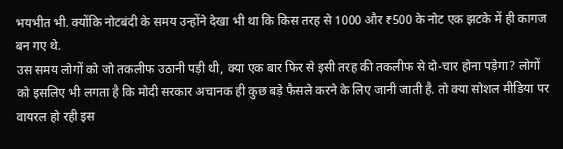भयभीत भी. क्योंकि नोटबंदी के समय उन्होंने देखा भी था कि किस तरह से 1000 और ₹500 के नोट एक झटके में ही कागज बन गए थे.
उस समय लोगों को जो तकलीफ उठानी पड़ी थी, क्या एक बार फिर से इसी तरह की तकलीफ से दो-चार होना पड़ेगा? लोगों को इसलिए भी लगता है कि मोदी सरकार अचानक ही कुछ बड़े फैसले करने के लिए जानी जाती है. तो क्या सोशल मीडिया पर वायरल हो रही इस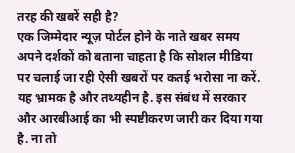तरह की खबरें सही है?
एक जिम्मेदार न्यूज़ पोर्टल होने के नाते खबर समय अपने दर्शकों को बताना चाहता है कि सोशल मीडिया पर चलाई जा रही ऐसी खबरों पर कतई भरोसा ना करें. यह भ्रामक है और तथ्यहीन है. इस संबंध में सरकार और आरबीआई का भी स्पष्टीकरण जारी कर दिया गया है. ना तो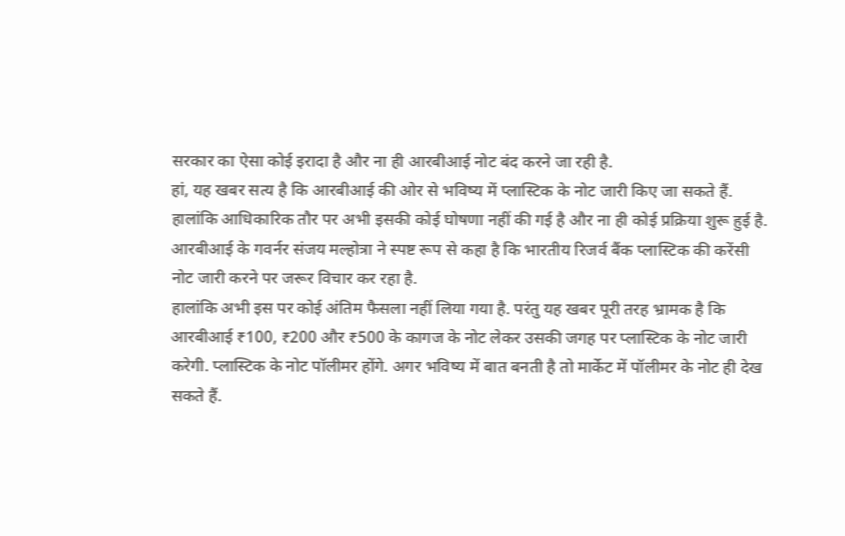सरकार का ऐसा कोई इरादा है और ना ही आरबीआई नोट बंद करने जा रही है.
हां, यह खबर सत्य है कि आरबीआई की ओर से भविष्य में प्लास्टिक के नोट जारी किए जा सकते हैं. हालांकि आधिकारिक तौर पर अभी इसकी कोई घोषणा नहीं की गई है और ना ही कोई प्रक्रिया शुरू हुई है. आरबीआई के गवर्नर संजय मल्होत्रा ने स्पष्ट रूप से कहा है कि भारतीय रिजर्व बैंक प्लास्टिक की करेंसी नोट जारी करने पर जरूर विचार कर रहा है.
हालांकि अभी इस पर कोई अंतिम फैसला नहीं लिया गया है. परंतु यह खबर पूरी तरह भ्रामक है कि आरबीआई ₹100, ₹200 और ₹500 के कागज के नोट लेकर उसकी जगह पर प्लास्टिक के नोट जारी करेगी. प्लास्टिक के नोट पॉलीमर होंगे. अगर भविष्य में बात बनती है तो मार्केट में पॉलीमर के नोट ही देख सकते हैं.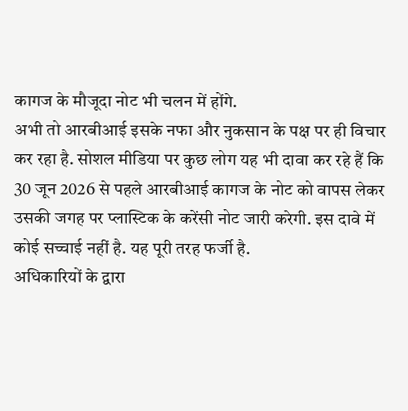कागज के मौजूदा नोट भी चलन में होंगे.
अभी तो आरबीआई इसके नफा और नुकसान के पक्ष पर ही विचार कर रहा है. सोशल मीडिया पर कुछ लोग यह भी दावा कर रहे हैं कि 30 जून 2026 से पहले आरबीआई कागज के नोट को वापस लेकर उसकी जगह पर प्लास्टिक के करेंसी नोट जारी करेगी. इस दावे में कोई सच्चाई नहीं है. यह पूरी तरह फर्जी है.
अधिकारियों के द्वारा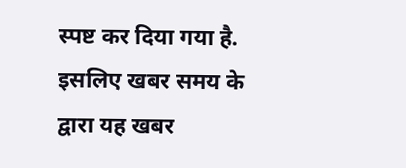स्पष्ट कर दिया गया है. इसलिए खबर समय के द्वारा यह खबर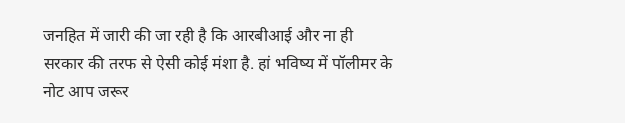जनहित में जारी की जा रही है कि आरबीआई और ना ही सरकार की तरफ से ऐसी कोई मंशा है. हां भविष्य में पॉलीमर के नोट आप जरूर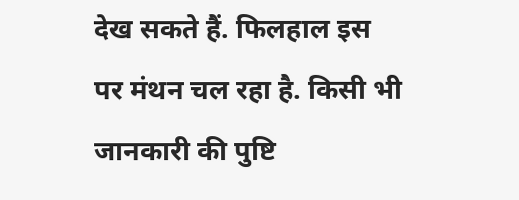देख सकते हैं. फिलहाल इस पर मंथन चल रहा है. किसी भी जानकारी की पुष्टि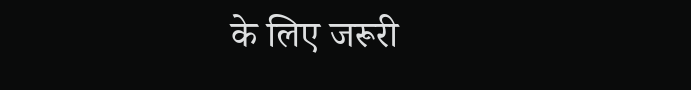के लिए जरूरी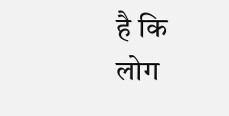है कि लोग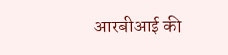आरबीआई की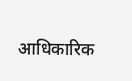आधिकारिक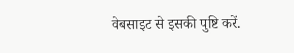वेबसाइट से इसकी पुष्टि करें.